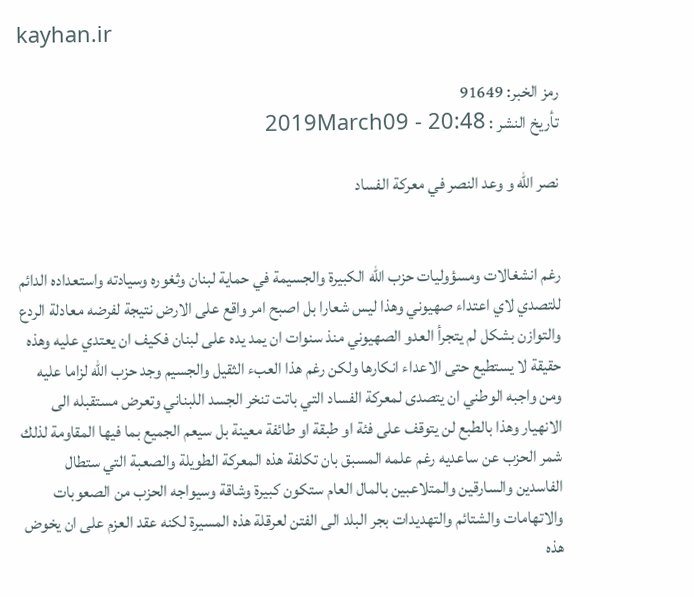kayhan.ir

رمز الخبر: 91649
تأريخ النشر : 2019March09 - 20:48

نصر الله و وعد النصر في معركة الفساد


رغم انشغالات ومسؤوليات حزب الله الكبيرة والجسيمة في حماية لبنان وثغوره وسيادته واستعداده الدائم للتصدي لاي اعتداء صهيوني وهذا ليس شعارا بل اصبح امر واقع على الارض نتيجة لفرضه معادلة الردع والتوازن بشكل لم يتجرأ العدو الصهيوني منذ سنوات ان يمد يده على لبنان فكيف ان يعتدي عليه وهذه حقيقة لا يستطيع حتى الاعداء انكارها ولكن رغم هذا العبء الثقيل والجسيم وجد حزب الله لزاما عليه ومن واجبه الوطني ان يتصدى لمعركة الفساد التي باتت تنخر الجسد اللبناني وتعرض مستقبله الى الانهيار وهذا بالطبع لن يتوقف على فئة او طبقة او طائفة معينة بل سيعم الجميع بما فيها المقاومة لذلك شمر الحزب عن ساعديه رغم علمه المسبق بان تكلفة هذه المعركة الطويلة والصعبة التي ستطال الفاسدين والسارقين والمتلاعبين بالمال العام ستكون كبيرة وشاقة وسيواجه الحزب من الصعوبات والاتهامات والشتائم والتهديدات بجر البلد الى الفتن لعرقلة هذه المسيرة لكنه عقد العزم على ان يخوض هذه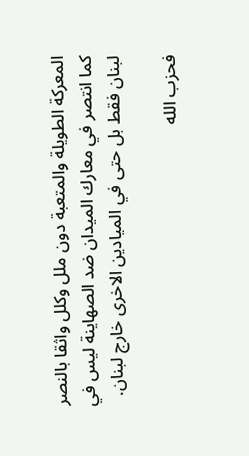المعركة الطويلة والمتعبة دون ملل وكلل واثقا بالنصر كما انتصر في معارك الميدان ضد الصهاينة ليس في لبنان فقط بل حتى في الميادين الاخرى خارج لبنان.

فحزب الله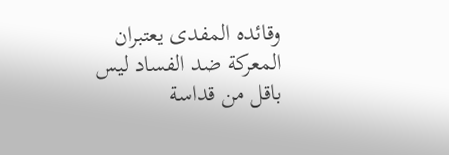وقائده المفدى يعتبران المعركة ضد الفساد ليس باقل من قداسة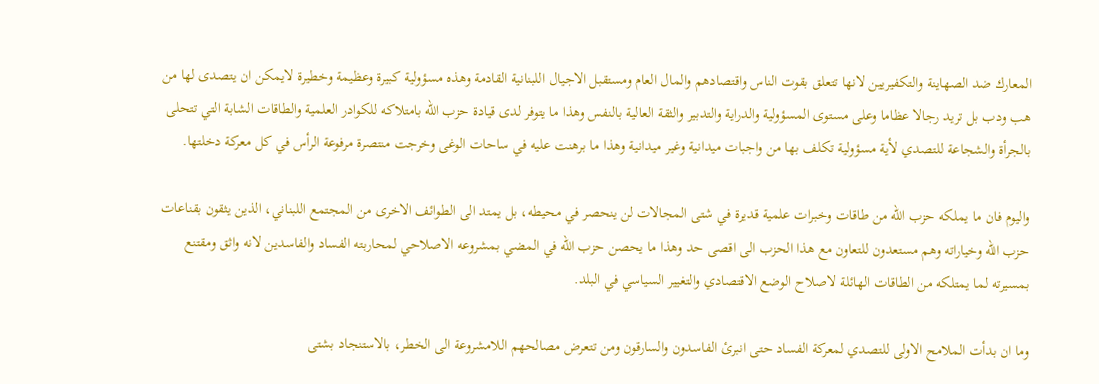المعارك ضد الصهاينة والتكفيريين لانها تتعلق بقوت الناس واقتصادهم والمال العام ومستقبل الاجيال اللبنانية القادمة وهذه مسؤولية كبيرة وعظيمة وخطيرة لايمكن ان يتصدى لها من هب ودب بل تريد رجالا عظاما وعلى مستوى المسؤولية والدراية والتدبير والثقة العالية بالنفس وهذا ما يتوفر لدى قيادة حزب الله بامتلاكه للكوادر العلمية والطاقات الشابة التي تتحلى بالجرأة والشجاعة للتصدي لأية مسؤولية تكلف بها من واجبات ميدانية وغير ميدانية وهذا ما برهنت عليه في ساحات الوغى وخرجت منتصرة مرفوعة الرأس في كل معركة دخلتها.

واليوم فان ما يملكه حزب الله من طاقات وخبرات علمية قديرة في شتى المجالات لن ينحصر في محيطه، بل يمتد الى الطوائف الاخرى من المجتمع اللبناني، الذين يثقون بقناعات حزب الله وخياراته وهم مستعدون للتعاون مع هذا الحزب الى اقصى حد وهذا ما يحصن حزب الله في المضي بمشروعه الاصلاحي لمحاربته الفساد والفاسدين لانه واثق ومقتنع بمسيرته لما يمتلكه من الطاقات الهائلة لاصلاح الوضع الاقتصادي والتغيير السياسي في البلد.

وما ان بدأت الملامح الاولى للتصدي لمعركة الفساد حتى انبرئ الفاسدون والسارقون ومن تتعرض مصالحهم اللامشروعة الى الخطر، بالاستنجاد بشتى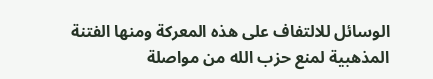الوسائل للالتفاف على هذه المعركة ومنها الفتنة المذهبية لمنع حزب الله من مواصلة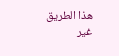هذا الطريق غير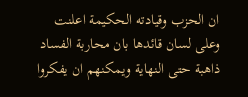ان الحزب وقيادته الحكيمة اعلنت وعلى لسان قائدها بان محاربة الفساد ذاهبة حتى النهاية ويمكنهم ان يفكروا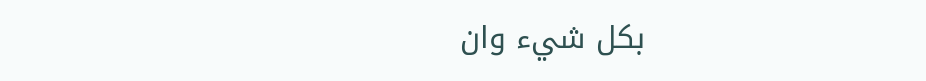بكل شيء وان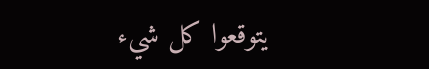يتوقعوا كل شيء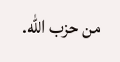من حزب الله.